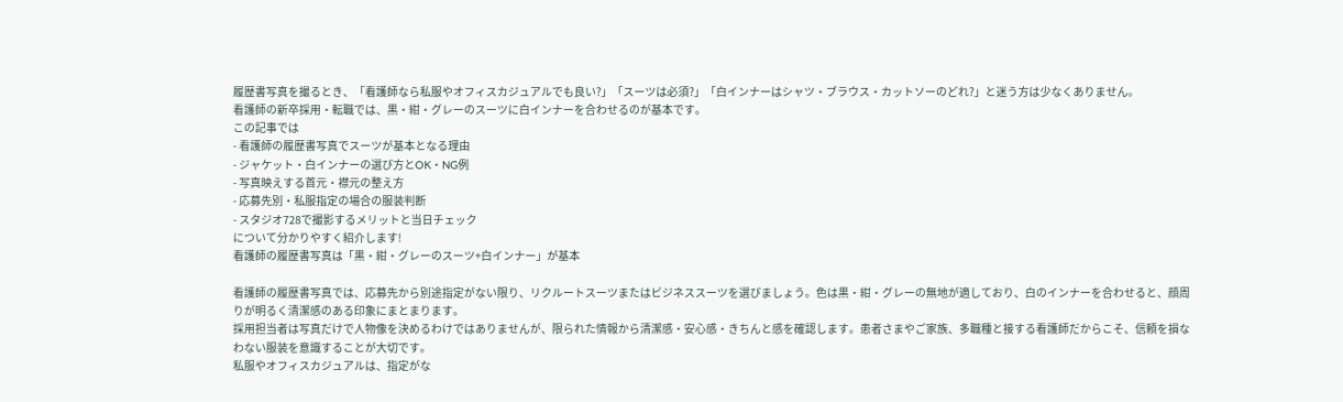履歴書写真を撮るとき、「看護師なら私服やオフィスカジュアルでも良い?」「スーツは必須?」「白インナーはシャツ・ブラウス・カットソーのどれ?」と迷う方は少なくありません。
看護師の新卒採用・転職では、黒・紺・グレーのスーツに白インナーを合わせるのが基本です。
この記事では
- 看護師の履歴書写真でスーツが基本となる理由
- ジャケット・白インナーの選び方とOK・NG例
- 写真映えする首元・襟元の整え方
- 応募先別・私服指定の場合の服装判断
- スタジオ728で撮影するメリットと当日チェック
について分かりやすく紹介します!
看護師の履歴書写真は「黒・紺・グレーのスーツ+白インナー」が基本

看護師の履歴書写真では、応募先から別途指定がない限り、リクルートスーツまたはビジネススーツを選びましょう。色は黒・紺・グレーの無地が適しており、白のインナーを合わせると、顔周りが明るく清潔感のある印象にまとまります。
採用担当者は写真だけで人物像を決めるわけではありませんが、限られた情報から清潔感・安心感・きちんと感を確認します。患者さまやご家族、多職種と接する看護師だからこそ、信頼を損なわない服装を意識することが大切です。
私服やオフィスカジュアルは、指定がな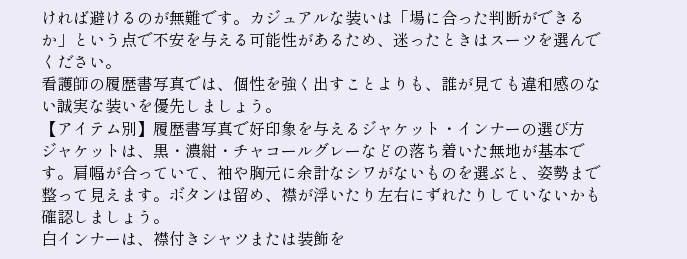ければ避けるのが無難です。カジュアルな装いは「場に合った判断ができるか」という点で不安を与える可能性があるため、迷ったときはスーツを選んでください。
看護師の履歴書写真では、個性を強く出すことよりも、誰が見ても違和感のない誠実な装いを優先しましょう。
【アイテム別】履歴書写真で好印象を与えるジャケット・インナーの選び方
ジャケットは、黒・濃紺・チャコールグレーなどの落ち着いた無地が基本です。肩幅が合っていて、袖や胸元に余計なシワがないものを選ぶと、姿勢まで整って見えます。ボタンは留め、襟が浮いたり左右にずれたりしていないかも確認しましょう。
白インナーは、襟付きシャツまたは装飾を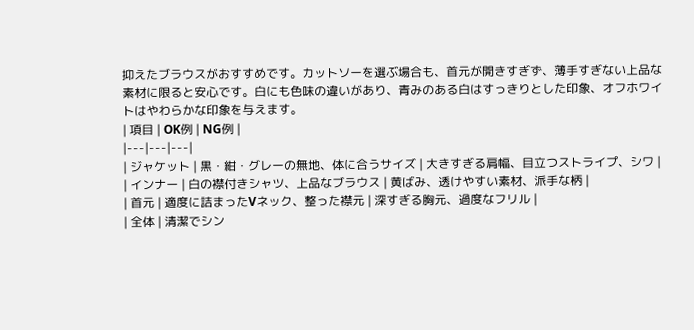抑えたブラウスがおすすめです。カットソーを選ぶ場合も、首元が開きすぎず、薄手すぎない上品な素材に限ると安心です。白にも色味の違いがあり、青みのある白はすっきりとした印象、オフホワイトはやわらかな印象を与えます。
| 項目 | OK例 | NG例 |
|---|---|---|
| ジャケット | 黒・紺・グレーの無地、体に合うサイズ | 大きすぎる肩幅、目立つストライプ、シワ |
| インナー | 白の襟付きシャツ、上品なブラウス | 黄ばみ、透けやすい素材、派手な柄 |
| 首元 | 適度に詰まったVネック、整った襟元 | 深すぎる胸元、過度なフリル |
| 全体 | 清潔でシン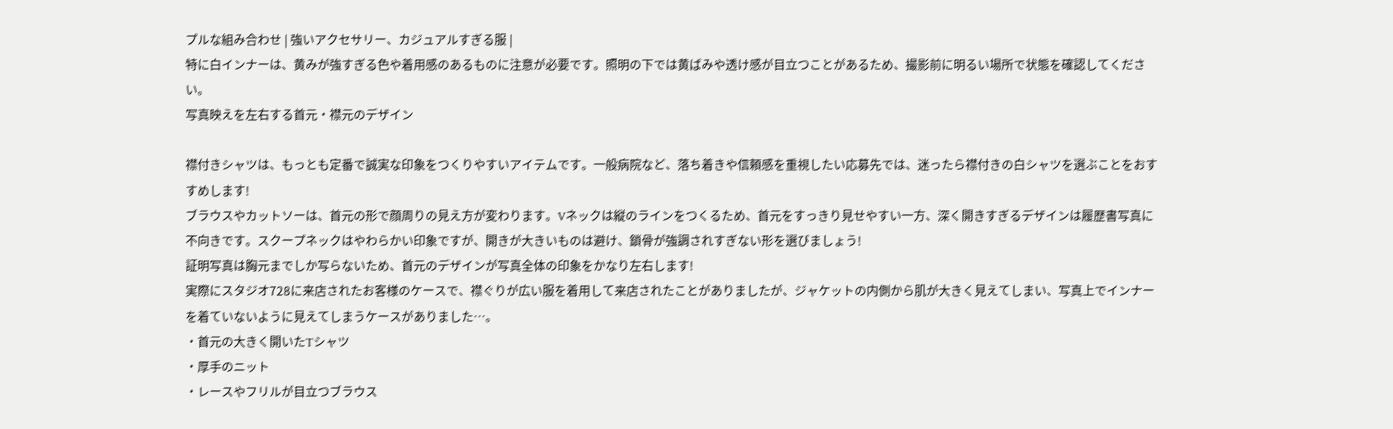プルな組み合わせ | 強いアクセサリー、カジュアルすぎる服 |
特に白インナーは、黄みが強すぎる色や着用感のあるものに注意が必要です。照明の下では黄ばみや透け感が目立つことがあるため、撮影前に明るい場所で状態を確認してください。
写真映えを左右する首元・襟元のデザイン

襟付きシャツは、もっとも定番で誠実な印象をつくりやすいアイテムです。一般病院など、落ち着きや信頼感を重視したい応募先では、迷ったら襟付きの白シャツを選ぶことをおすすめします!
ブラウスやカットソーは、首元の形で顔周りの見え方が変わります。Vネックは縦のラインをつくるため、首元をすっきり見せやすい一方、深く開きすぎるデザインは履歴書写真に不向きです。スクープネックはやわらかい印象ですが、開きが大きいものは避け、鎖骨が強調されすぎない形を選びましょう!
証明写真は胸元までしか写らないため、首元のデザインが写真全体の印象をかなり左右します!
実際にスタジオ728に来店されたお客様のケースで、襟ぐりが広い服を着用して来店されたことがありましたが、ジャケットの内側から肌が大きく見えてしまい、写真上でインナーを着ていないように見えてしまうケースがありました…。
・首元の大きく開いたTシャツ
・厚手のニット
・レースやフリルが目立つブラウス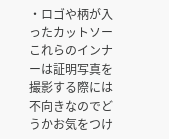・ロゴや柄が入ったカットソー
これらのインナーは証明写真を撮影する際には不向きなのでどうかお気をつけ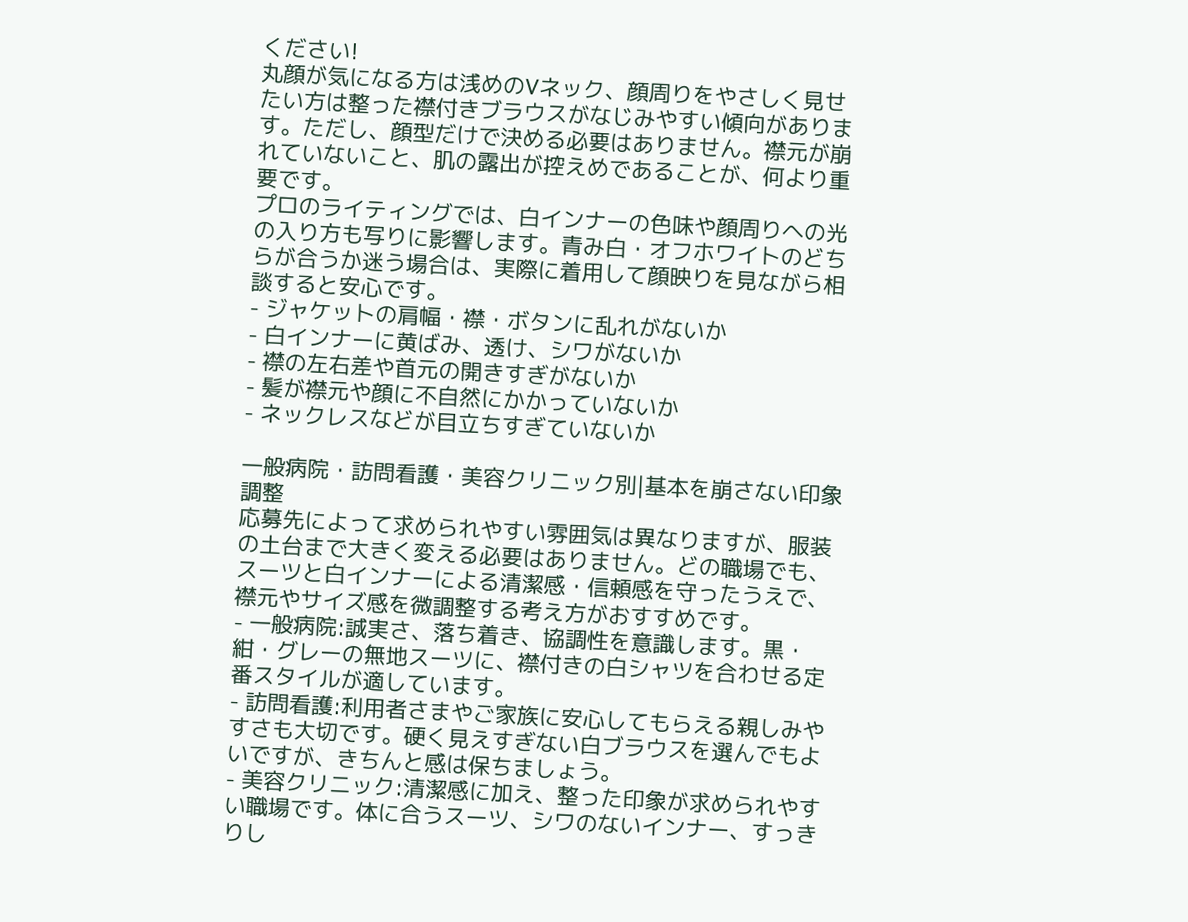ください!
丸顔が気になる方は浅めのVネック、顔周りをやさしく見せたい方は整った襟付きブラウスがなじみやすい傾向があります。ただし、顔型だけで決める必要はありません。襟元が崩れていないこと、肌の露出が控えめであることが、何より重要です。
プロのライティングでは、白インナーの色味や顔周りへの光の入り方も写りに影響します。青み白・オフホワイトのどちらが合うか迷う場合は、実際に着用して顔映りを見ながら相談すると安心です。
- ジャケットの肩幅・襟・ボタンに乱れがないか
- 白インナーに黄ばみ、透け、シワがないか
- 襟の左右差や首元の開きすぎがないか
- 髪が襟元や顔に不自然にかかっていないか
- ネックレスなどが目立ちすぎていないか

一般病院・訪問看護・美容クリニック別|基本を崩さない印象調整
応募先によって求められやすい雰囲気は異なりますが、服装の土台まで大きく変える必要はありません。どの職場でも、スーツと白インナーによる清潔感・信頼感を守ったうえで、襟元やサイズ感を微調整する考え方がおすすめです。
- 一般病院:誠実さ、落ち着き、協調性を意識します。黒・紺・グレーの無地スーツに、襟付きの白シャツを合わせる定番スタイルが適しています。
- 訪問看護:利用者さまやご家族に安心してもらえる親しみやすさも大切です。硬く見えすぎない白ブラウスを選んでもよいですが、きちんと感は保ちましょう。
- 美容クリニック:清潔感に加え、整った印象が求められやすい職場です。体に合うスーツ、シワのないインナー、すっきりし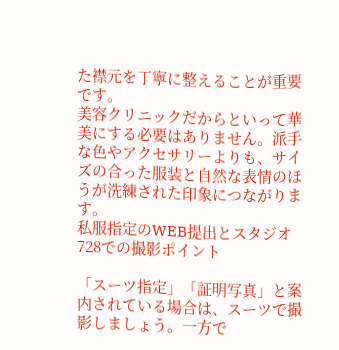た襟元を丁寧に整えることが重要です。
美容クリニックだからといって華美にする必要はありません。派手な色やアクセサリーよりも、サイズの合った服装と自然な表情のほうが洗練された印象につながります。
私服指定のWEB提出とスタジオ728での撮影ポイント

「スーツ指定」「証明写真」と案内されている場合は、スーツで撮影しましょう。一方で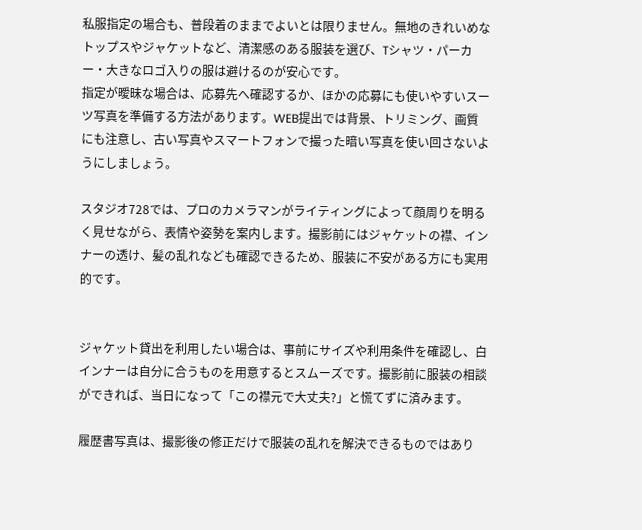私服指定の場合も、普段着のままでよいとは限りません。無地のきれいめなトップスやジャケットなど、清潔感のある服装を選び、Tシャツ・パーカー・大きなロゴ入りの服は避けるのが安心です。
指定が曖昧な場合は、応募先へ確認するか、ほかの応募にも使いやすいスーツ写真を準備する方法があります。WEB提出では背景、トリミング、画質にも注意し、古い写真やスマートフォンで撮った暗い写真を使い回さないようにしましょう。

スタジオ728では、プロのカメラマンがライティングによって顔周りを明るく見せながら、表情や姿勢を案内します。撮影前にはジャケットの襟、インナーの透け、髪の乱れなども確認できるため、服装に不安がある方にも実用的です。


ジャケット貸出を利用したい場合は、事前にサイズや利用条件を確認し、白インナーは自分に合うものを用意するとスムーズです。撮影前に服装の相談ができれば、当日になって「この襟元で大丈夫?」と慌てずに済みます。

履歴書写真は、撮影後の修正だけで服装の乱れを解決できるものではあり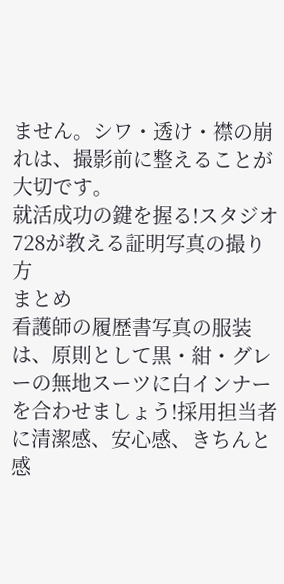ません。シワ・透け・襟の崩れは、撮影前に整えることが大切です。
就活成功の鍵を握る!スタジオ728が教える証明写真の撮り方
まとめ
看護師の履歴書写真の服装は、原則として黒・紺・グレーの無地スーツに白インナーを合わせましょう!採用担当者に清潔感、安心感、きちんと感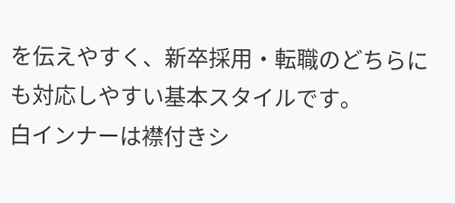を伝えやすく、新卒採用・転職のどちらにも対応しやすい基本スタイルです。
白インナーは襟付きシ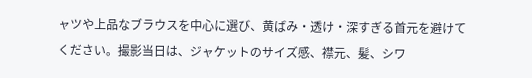ャツや上品なブラウスを中心に選び、黄ばみ・透け・深すぎる首元を避けてください。撮影当日は、ジャケットのサイズ感、襟元、髪、シワ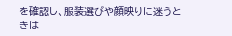を確認し、服装選びや顔映りに迷うときは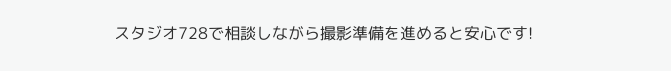スタジオ728で相談しながら撮影準備を進めると安心です!